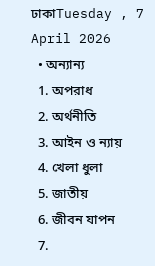ঢাকাTuesday , 7 April 2026
  • অন্যান্য
  1. অপরাধ
  2. অর্থনীতি
  3. আইন ও ন্যায়
  4. খেলা ধুলা
  5. জাতীয়
  6. জীবন যাপন
  7.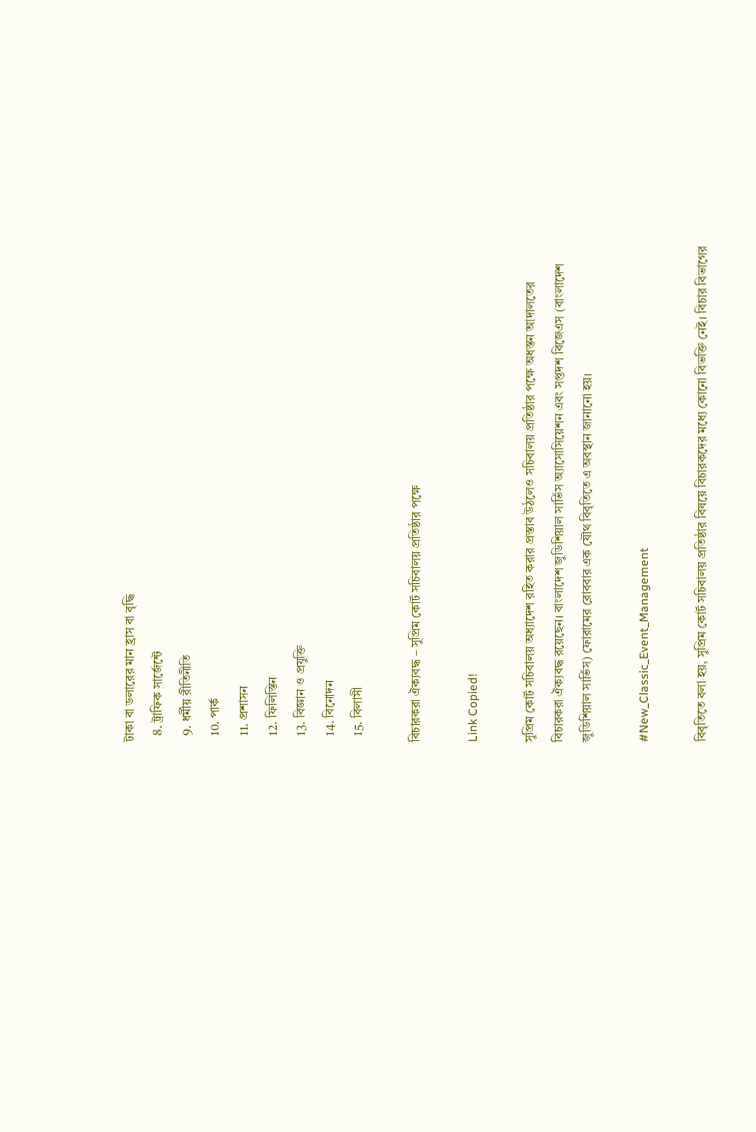টাকা বা ডলারের মান হ্রাস বা বৃদ্ধি
  8. ট্রাফিক সার্জেন্টে
  9. ধর্মীয় রীতিনীতি
  10. পার্ক
  11. প্রশাসন
  12. ফিলিস্তিন
  13. বিজ্ঞান ও প্রযুক্তি
  14. বিনোদন
  15. বিলাসী

বিচারকরা ঐক্যবদ্ধ – সুপ্রিম কোর্ট সচিবালয় প্রতিষ্ঠার পক্ষে

Link Copied!

সুপ্রিম কোর্ট সচিবালয় অধ্যাদেশ রহিত করার প্রস্তাব উঠলেও সচিবালয় প্রতিষ্ঠার পক্ষে অধস্তন আদালতের বিচারকরা ঐক্যবদ্ধ রয়েছেন। বাংলাদেশ জুডিশিয়াল সার্ভিস অ্যাসোসিয়েশন এবং সপ্তদশ বিজেএস (বাংলাদেশ জুডিশিয়াল সার্ভিস) ফোরামের রোববার এক যৌথ বিবৃতিতে এ অবস্থান জানানো হয়।

#New_Classic_Event_Management

বিবৃতিতে বলা হয়, সুপ্রিম কোর্ট সচিবালয় প্রতিষ্ঠার বিষয়ে বিচারকদের মধ্যে কোনো বিভক্তি নেই। বিচার বিভাগের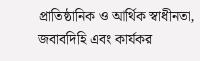প্রাতিষ্ঠানিক ও আর্থিক স্বাধীনতা, জবাবদিহি এবং কার্যকর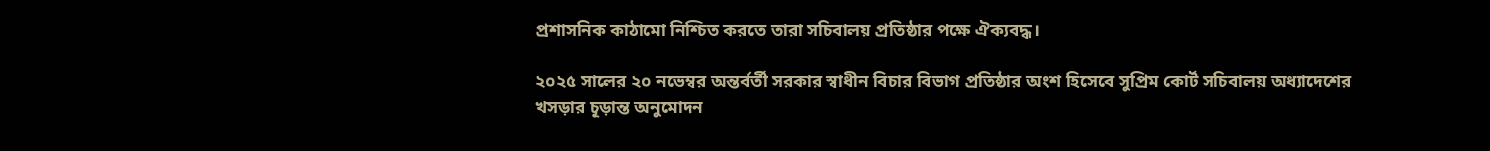প্রশাসনিক কাঠামো নিশ্চিত করতে তারা সচিবালয় প্রতিষ্ঠার পক্ষে ঐক্যবদ্ধ।

২০২৫ সালের ২০ নভেম্বর অন্তর্বর্তী সরকার স্বাধীন বিচার বিভাগ প্রতিষ্ঠার অংশ হিসেবে সুপ্রিম কোর্ট সচিবালয় অধ্যাদেশের খসড়ার চূড়ান্ত অনুমোদন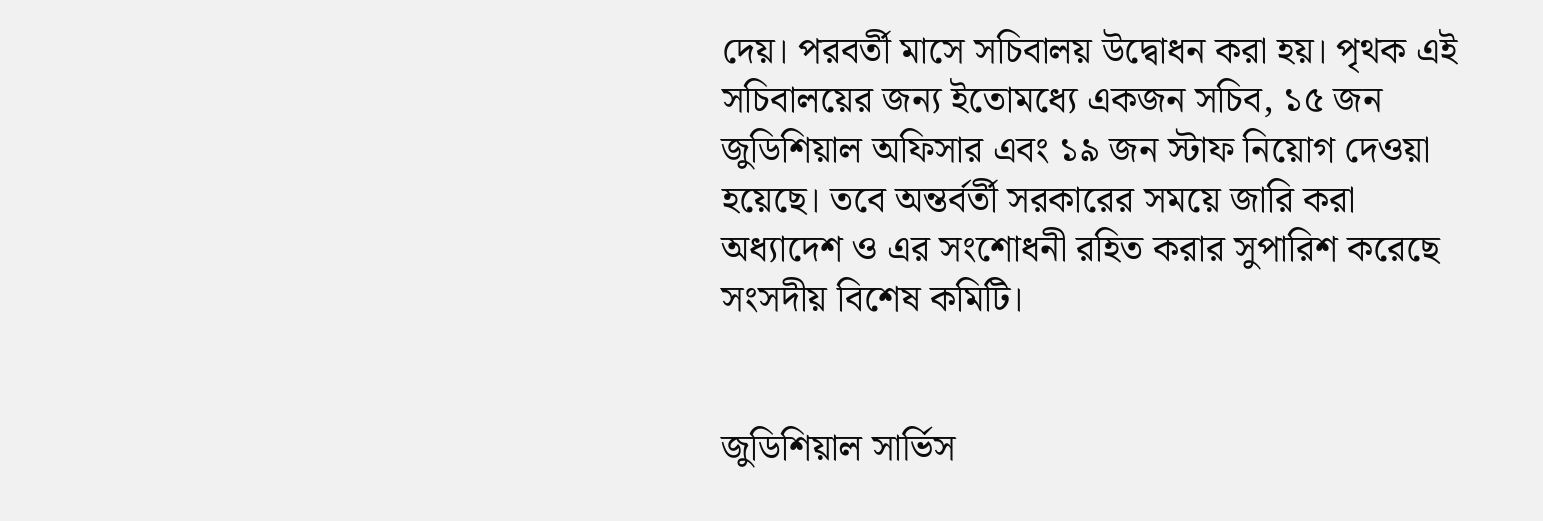দেয়। পরবর্তী মাসে সচিবালয় উদ্বোধন করা হয়। পৃথক এই সচিবালয়ের জন্য ইতোমধ্যে একজন সচিব, ১৫ জন জুডিশিয়াল অফিসার এবং ১৯ জন স্টাফ নিয়োগ দেওয়া হয়েছে। তবে অন্তর্বর্তী সরকারের সময়ে জারি করা অধ্যাদেশ ও এর সংশোধনী রহিত করার সুপারিশ করেছে সংসদীয় বিশেষ কমিটি।


জুডিশিয়াল সার্ভিস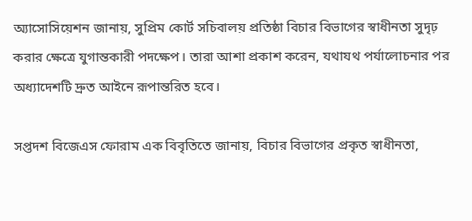অ্যাসোসিয়েশন জানায়, সুপ্রিম কোর্ট সচিবালয় প্রতিষ্ঠা বিচার বিভাগের স্বাধীনতা সুদৃঢ় করার ক্ষেত্রে যুগান্তকারী পদক্ষেপ। তারা আশা প্রকাশ করেন, যথাযথ পর্যালোচনার পর অধ্যাদেশটি দ্রুত আইনে রূপান্তরিত হবে।

সপ্তদশ বিজেএস ফোরাম এক বিবৃতিতে জানায়, বিচার বিভাগের প্রকৃত স্বাধীনতা,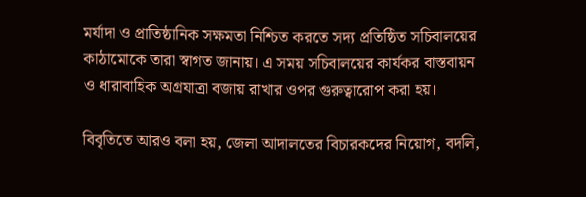মর্যাদা ও প্রাতিষ্ঠানিক সক্ষমতা নিশ্চিত করতে সদ্য প্রতিষ্ঠিত সচিবালয়ের কাঠামোকে তারা স্বাগত জানায়। এ সময় সচিবালয়ের কার্যকর বাস্তবায়ন ও ধারাবাহিক অগ্রযাত্রা বজায় রাখার ওপর গুরুত্বারোপ করা হয়।

বিবৃতিতে আরও বলা হয়, জেলা আদালতের বিচারকদের নিয়োগ, বদলি,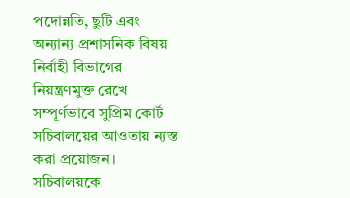পদোন্নতি, ছুটি এবং অন্যান্য প্রশাসনিক বিষয় নির্বাহী বিভাগের নিয়ন্ত্রণমুক্ত রেখে সম্পূর্ণভাবে সুপ্রিম কোর্ট সচিবালয়ের আওতায় ন্যস্ত করা প্রয়োজন। সচিবালয়কে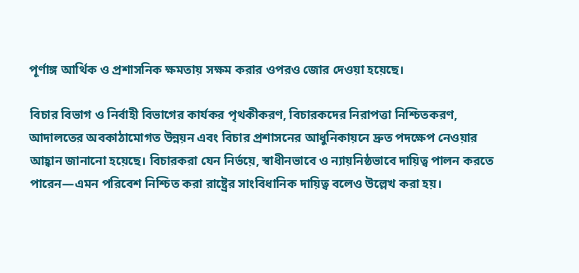পূর্ণাঙ্গ আর্থিক ও প্রশাসনিক ক্ষমতায় সক্ষম করার ওপরও জোর দেওয়া হয়েছে।

বিচার বিভাগ ও নির্বাহী বিভাগের কার্যকর পৃথকীকরণ, বিচারকদের নিরাপত্তা নিশ্চিতকরণ, আদালতের অবকাঠামোগত উন্নয়ন এবং বিচার প্রশাসনের আধুনিকায়নে দ্রুত পদক্ষেপ নেওয়ার আহ্বান জানানো হয়েছে। বিচারকরা যেন নির্ভয়ে, স্বাধীনভাবে ও ন্যায়নিষ্ঠভাবে দায়িত্ব পালন করতে পারেন—এমন পরিবেশ নিশ্চিত করা রাষ্ট্রের সাংবিধানিক দায়িত্ব বলেও উল্লেখ করা হয়।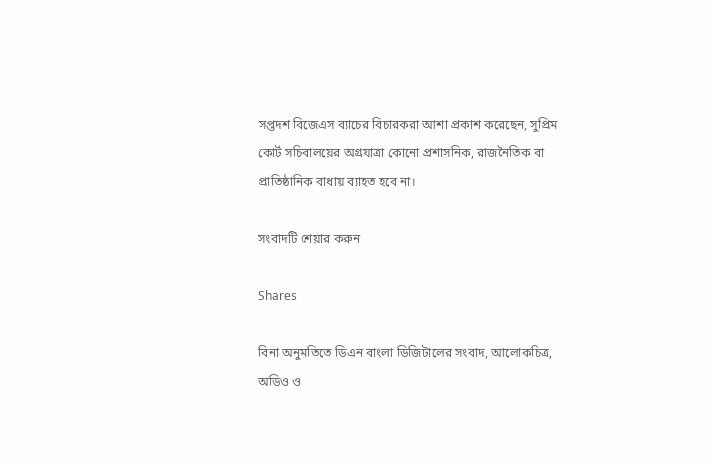সপ্তদশ বিজেএস ব্যাচের বিচারকরা আশা প্রকাশ করেছেন, সুপ্রিম কোর্ট সচিবালয়ের অগ্রযাত্রা কোনো প্রশাসনিক, রাজনৈতিক বা প্রাতিষ্ঠানিক বাধায় ব্যাহত হবে না।

সংবাদটি শেয়ার করুন

Shares

বিনা অনুমতিতে ডিএন বাংলা ডিজিটালের সংবাদ, আলোকচিত্র, অডিও ও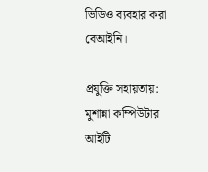ভিডিও ব্যবহার করা বেআইনি।

প্রযুক্তি সহায়তায়: মুশান্না কম্পিউটার আইটি